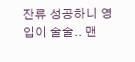잔류 성공하니 영입이 술술.. 맨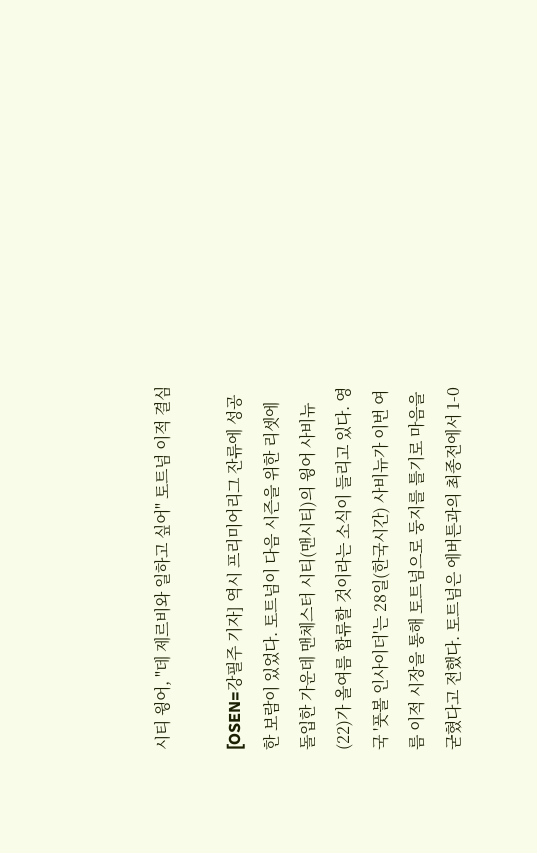시티 윙어, "데 제르비와 일하고 싶어" 토트넘 이적 결심

[OSEN=강필주 기자] 역시 프리미어리그 잔류에 성공한 보람이 있었다. 토트넘이 다음 시즌을 위한 리셋에 돌입한 가운데 맨체스터 시티(맨시티)의 윙어 사비뉴(22)가 올여름 합류할 것이라는 소식이 들리고 있다. 영국 '풋볼 인사이더'는 28일(한국시간) 사비뉴가 이번 여름 이적 시장을 통해 토트넘으로 둥지를 틀기로 마음을 굳혔다고 전했다. 토트넘은 에버튼과의 최종전에서 1-0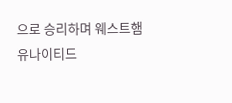으로 승리하며 웨스트햄 유나이티드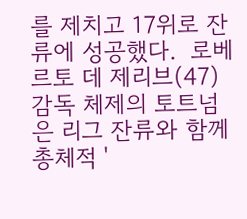를 제치고 17위로 잔류에 성공했다.  로베르토 데 제리브(47) 감독 체제의 토트넘은 리그 잔류와 함께 총체적 '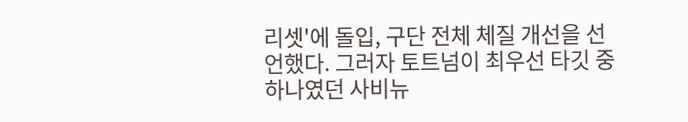리셋'에 돌입, 구단 전체 체질 개선을 선언했다. 그러자 토트넘이 최우선 타깃 중 하나였던 사비뉴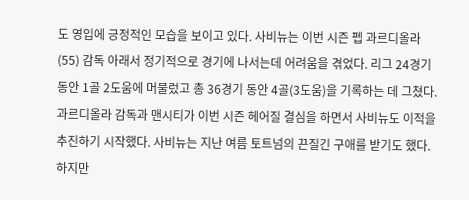도 영입에 긍정적인 모습을 보이고 있다. 사비뉴는 이번 시즌 펩 과르디올라(55) 감독 아래서 정기적으로 경기에 나서는데 어려움을 겪었다. 리그 24경기 동안 1골 2도움에 머물렀고 총 36경기 동안 4골(3도움)을 기록하는 데 그쳤다.  과르디올라 감독과 맨시티가 이번 시즌 헤어질 결심을 하면서 사비뉴도 이적을 추진하기 시작했다. 사비뉴는 지난 여름 토트넘의 끈질긴 구애를 받기도 했다. 하지만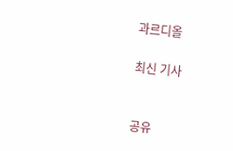과르디올

최신 기사


공유